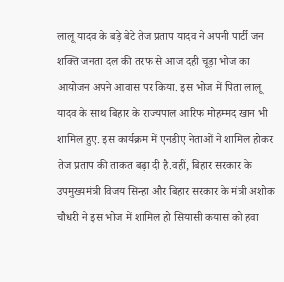लालू यादव के बड़े बेटे तेज प्रताप यादव ने अपनी पार्टी जन शक्ति जनता दल की तरफ से आज दही चूड़ा भोज का आयोजन अपने आवास पर किया. इस भोज में पिता लालू यादव के साथ बिहार के राज्यपाल आरिफ मोहम्मद खान भी शामिल हुए. इस कार्यक्रम में एनडीए नेताओं ने शामिल होकर तेज प्रताप की ताकत बढ़ा दी है.वहीं, बिहार सरकार के उपमुख्यमंत्री विजय सिन्हा और बिहार सरकार के मंत्री अशोक चौधरी ने इस भोज में शामिल हो सियासी कयास को हवा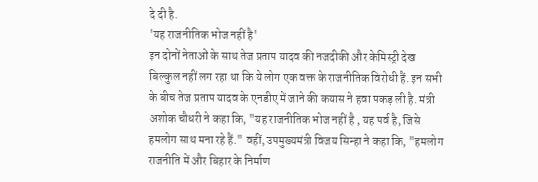दे दी है.
'यह राजनीतिक भोज नहीं है'
इन दोनों नेताओं के साथ तेज प्रताप यादव की नजदीकी और केमिस्ट्री देख बिल्कुल नहीं लग रहा था कि ये लोग एक वक्त के राजनीतिक विरोधी हैं. इन सभी के बीच तेज प्रताप यादव के एनडीए में जाने की कयास ने हवा पकड़ ली है. मंत्री अशोक चौधरी ने कहा कि, "यह राजनीतिक भोज नहीं है , यह पर्व है, जिसे हमलोग साथ मना रहे हैं." वहीं, उपमुख्यमंत्री विजय सिन्हा ने कहा कि, "हमलोग राजनीति में और बिहार के निर्माण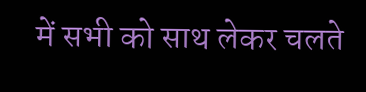में सभी को साथ लेकर चलते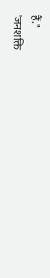हैं."
'जनशक्ति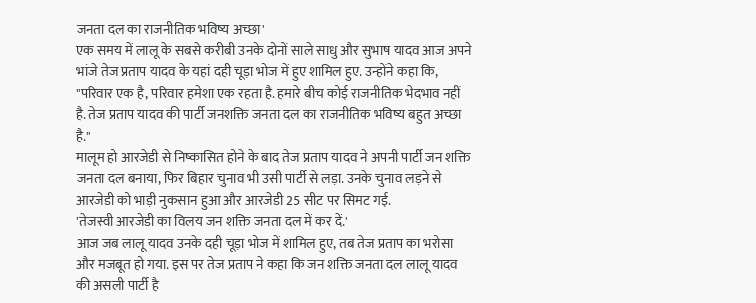जनता दल का राजनीतिक भविष्य अच्छा'
एक समय में लालू के सबसे करीबी उनके दोनों साले साधु और सुभाष यादव आज अपने भांजे तेज प्रताप यादव के यहां दही चूड़ा भोज में हुए शामिल हुए. उन्होंने कहा कि, "परिवार एक है, परिवार हमेशा एक रहता है. हमारे बीच कोई राजनीतिक भेदभाव नहीं है. तेज प्रताप यादव की पार्टी जनशक्ति जनता दल का राजनीतिक भविष्य बहुत अच्छा है."
मालूम हो आरजेडी से निष्कासित होने के बाद तेज प्रताप यादव ने अपनी पार्टी जन शक्ति जनता दल बनाया, फिर बिहार चुनाव भी उसी पार्टी से लड़ा. उनके चुनाव लड़ने से आरजेडी को भाड़ी नुकसान हुआ और आरजेडी 25 सीट पर सिमट गई.
'तेजस्वी आरजेडी का विलय जन शक्ति जनता दल में कर दें.'
आज जब लालू यादव उनके दही चूड़ा भोज में शामिल हुए, तब तेज प्रताप का भरोसा और मजबूत हो गया. इस पर तेज प्रताप ने कहा कि जन शक्ति जनता दल लालू यादव की असली पार्टी है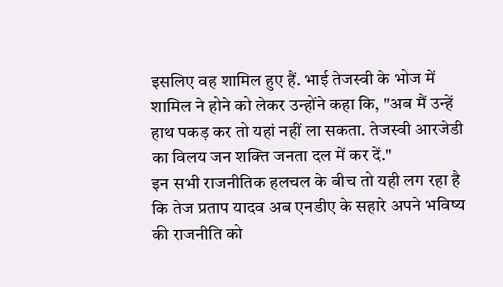इसलिए वह शामिल हुए हैं. भाई तेजस्वी के भोज में शामिल ने होने को लेकर उन्होंने कहा कि, "अब मैं उन्हें हाथ पकड़ कर तो यहां नहीं ला सकता. तेजस्वी आरजेडी का विलय जन शक्ति जनता दल में कर दें."
इन सभी राजनीतिक हलचल के बीच तो यही लग रहा है कि तेज प्रताप यादव अब एनडीए के सहारे अपने भविष्य की राजनीति को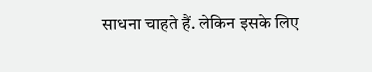साधना चाहते हैं. लेकिन इसके लिए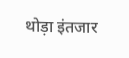थोड़ा इंतजार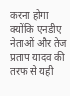करना होगा क्योंकि एनडीए नेताओं और तेज प्रताप यादव की तरफ से यही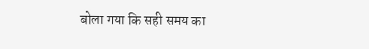बोला गया कि सही समय का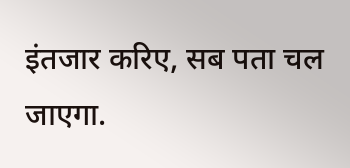इंतजार करिए, सब पता चल जाएगा.